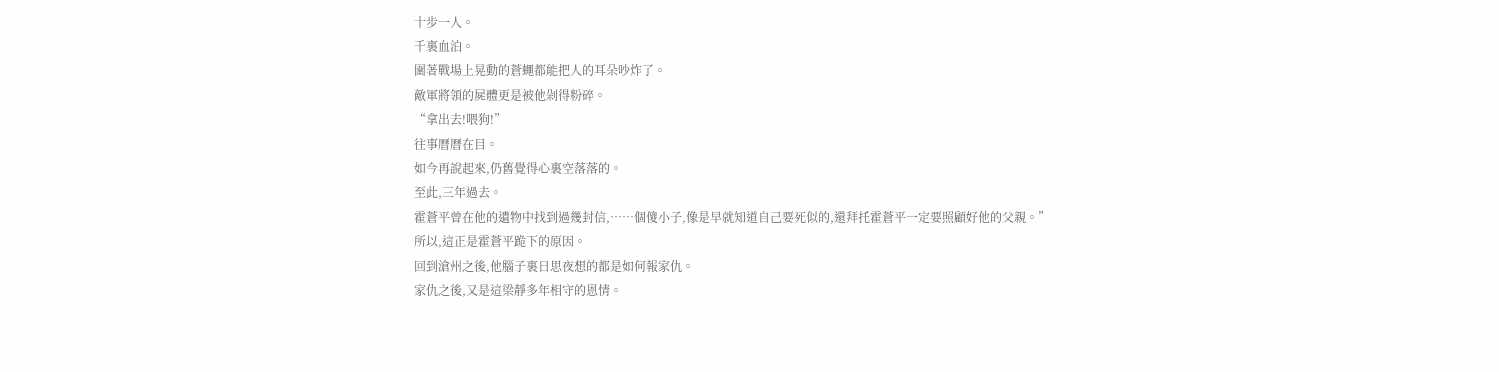十步一人。
千裏血泊。
圍著戰場上晃動的蒼蠅都能把人的耳朵吵炸了。
敵軍將領的屍體更是被他剁得粉碎。
“拿出去!喂狗!”
往事曆曆在目。
如今再說起來,仍舊覺得心裏空落落的。
至此,三年過去。
霍蒼平曾在他的遺物中找到過幾封信,……個傻小子,像是早就知道自己要死似的,還拜托霍蒼平一定要照顧好他的父親。”
所以,這正是霍蒼平跪下的原因。
回到滄州之後,他腦子裏日思夜想的都是如何報家仇。
家仇之後,又是這梁靜多年相守的恩情。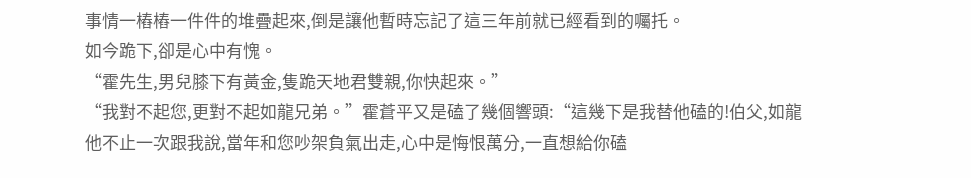事情一樁樁一件件的堆疊起來,倒是讓他暫時忘記了這三年前就已經看到的囑托。
如今跪下,卻是心中有愧。
“霍先生,男兒膝下有黃金,隻跪天地君雙親,你快起來。”
“我對不起您,更對不起如龍兄弟。”霍蒼平又是磕了幾個響頭:“這幾下是我替他磕的!伯父,如龍他不止一次跟我說,當年和您吵架負氣出走,心中是悔恨萬分,一直想給你磕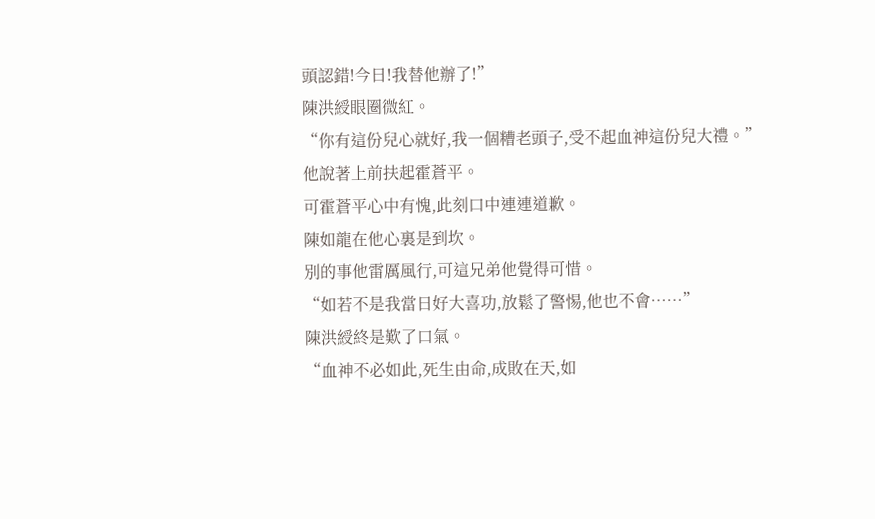頭認錯!今日!我替他辦了!”
陳洪綬眼圈微紅。
“你有這份兒心就好,我一個糟老頭子,受不起血神這份兒大禮。”
他說著上前扶起霍蒼平。
可霍蒼平心中有愧,此刻口中連連道歉。
陳如龍在他心裏是到坎。
別的事他雷厲風行,可這兄弟他覺得可惜。
“如若不是我當日好大喜功,放鬆了警惕,他也不會……”
陳洪綬終是歎了口氣。
“血神不必如此,死生由命,成敗在天,如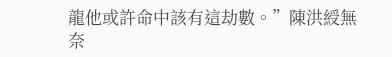龍他或許命中該有這劫數。”陳洪綬無奈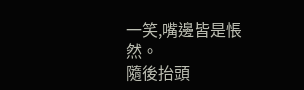一笑,嘴邊皆是悵然。
隨後抬頭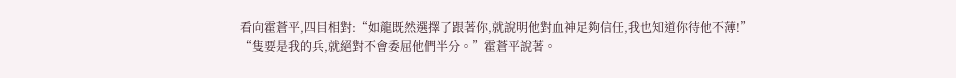看向霍蒼平,四目相對:“如龍既然選擇了跟著你,就說明他對血神足夠信任,我也知道你待他不薄!”
“隻要是我的兵,就絕對不會委屈他們半分。”霍蒼平說著。